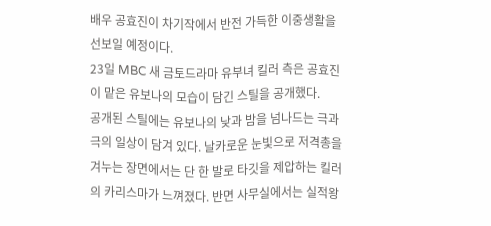배우 공효진이 차기작에서 반전 가득한 이중생활을 선보일 예정이다.
23일 MBC 새 금토드라마 유부녀 킬러 측은 공효진이 맡은 유보나의 모습이 담긴 스틸을 공개했다.
공개된 스틸에는 유보나의 낮과 밤을 넘나드는 극과 극의 일상이 담겨 있다. 날카로운 눈빛으로 저격총을 겨누는 장면에서는 단 한 발로 타깃을 제압하는 킬러의 카리스마가 느껴졌다. 반면 사무실에서는 실적왕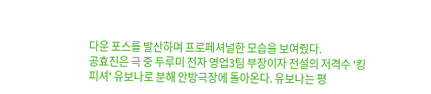다운 포스를 발산하며 프로페셔널한 모습을 보여줬다.
공효진은 극 중 두루미 전자 영업3팀 부장이자 전설의 저격수 '킹피셔' 유보나로 분해 안방극장에 돌아온다. 유보나는 평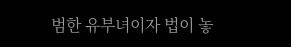범한 유부녀이자 법이 놓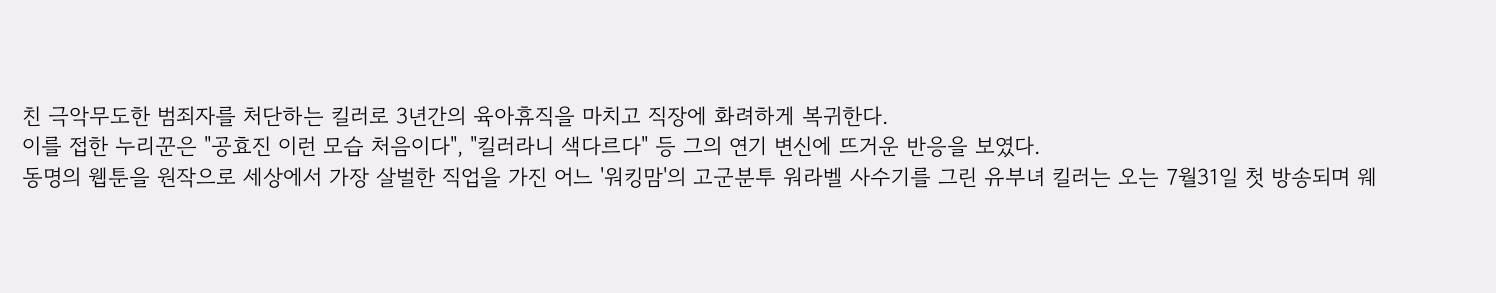친 극악무도한 범죄자를 처단하는 킬러로 3년간의 육아휴직을 마치고 직장에 화려하게 복귀한다.
이를 접한 누리꾼은 "공효진 이런 모습 처음이다", "킬러라니 색다르다" 등 그의 연기 변신에 뜨거운 반응을 보였다.
동명의 웹툰을 원작으로 세상에서 가장 살벌한 직업을 가진 어느 '워킹맘'의 고군분투 워라벨 사수기를 그린 유부녀 킬러는 오는 7월31일 첫 방송되며 웨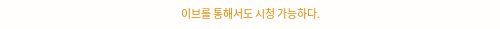이브를 통해서도 시청 가능하다.